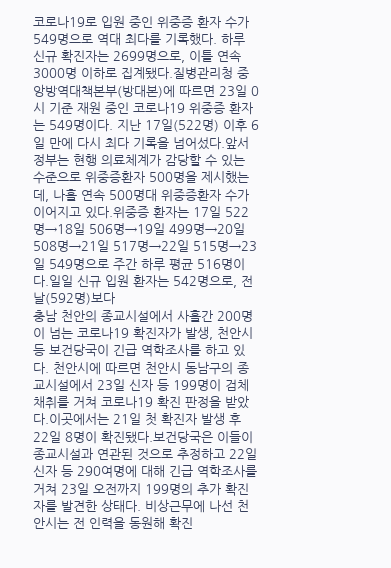코로나19로 입원 중인 위중증 환자 수가 549명으로 역대 최다를 기록했다. 하루 신규 확진자는 2699명으로, 이틀 연속 3000명 이하로 집계됐다.질병관리청 중앙방역대책본부(방대본)에 따르면 23일 0시 기준 재원 중인 코로나19 위중증 환자는 549명이다. 지난 17일(522명) 이후 6일 만에 다시 최다 기록을 넘어섰다.앞서 정부는 현행 의료체계가 감당할 수 있는 수준으로 위중증환자 500명을 제시했는데, 나흘 연속 500명대 위중증환자 수가 이어지고 있다.위중증 환자는 17일 522명→18일 506명→19일 499명→20일 508명→21일 517명→22일 515명→23일 549명으로 주간 하루 평균 516명이다.일일 신규 입원 환자는 542명으로, 전날(592명)보다
충남 천안의 종교시설에서 사흘간 200명이 넘는 코로나19 확진자가 발생, 천안시 등 보건당국이 긴급 역학조사를 하고 있다. 천안시에 따르면 천안시 동남구의 종교시설에서 23일 신자 등 199명이 검체 채취를 거쳐 코로나19 확진 판정을 받았다.이곳에서는 21일 첫 확진자 발생 후 22일 8명이 확진됐다.보건당국은 이들이 종교시설과 연관된 것으로 추정하고 22일 신자 등 290여명에 대해 긴급 역학조사를 거쳐 23일 오전까지 199명의 추가 확진자를 발견한 상태다. 비상근무에 나선 천안시는 전 인력을 동원해 확진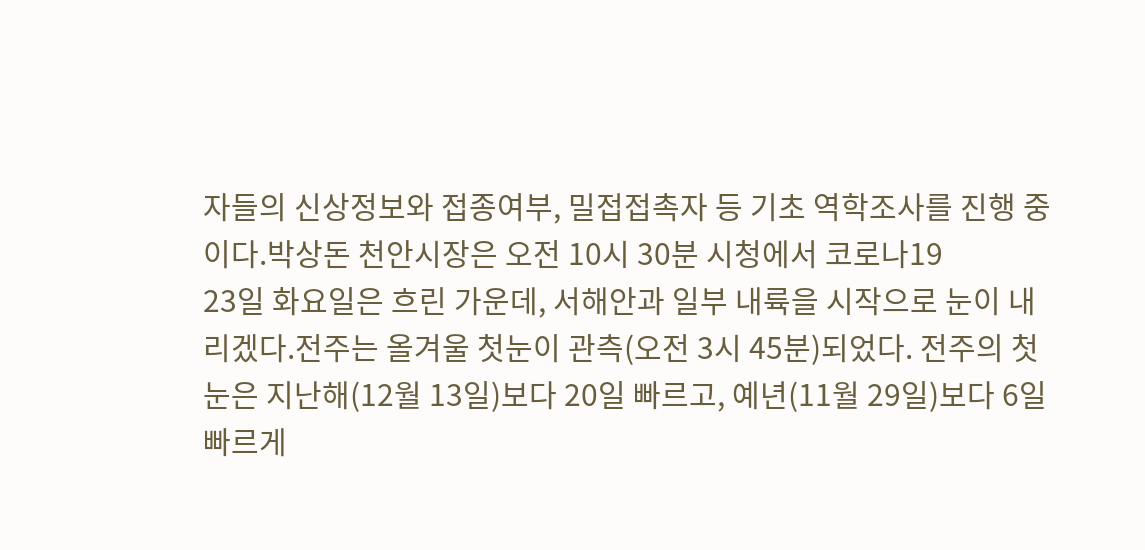자들의 신상정보와 접종여부, 밀접접촉자 등 기초 역학조사를 진행 중이다.박상돈 천안시장은 오전 10시 30분 시청에서 코로나19
23일 화요일은 흐린 가운데, 서해안과 일부 내륙을 시작으로 눈이 내리겠다.전주는 올겨울 첫눈이 관측(오전 3시 45분)되었다. 전주의 첫눈은 지난해(12월 13일)보다 20일 빠르고, 예년(11월 29일)보다 6일 빠르게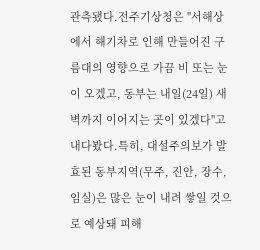관측됐다.전주기상청은 "서해상에서 해기차로 인해 만들어진 구름대의 영향으로 가끔 비 또는 눈이 오겠고, 동부는 내일(24일) 새벽까지 이어지는 곳이 있겠다"고 내다봤다.특히, 대설주의보가 발효된 동부지역(무주, 진안, 장수, 임실)은 많은 눈이 내려 쌓일 것으로 예상돼 피해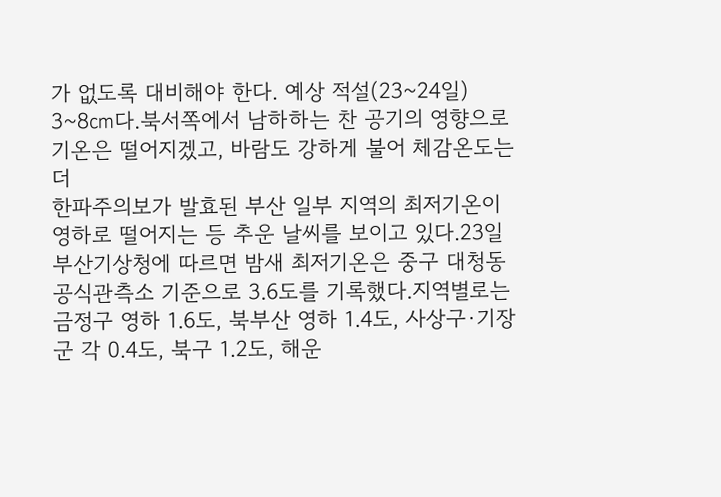가 없도록 대비해야 한다. 예상 적설(23~24일) 3~8㎝다.북서쪽에서 남하하는 찬 공기의 영향으로 기온은 떨어지겠고, 바람도 강하게 불어 체감온도는 더
한파주의보가 발효된 부산 일부 지역의 최저기온이 영하로 떨어지는 등 추운 날씨를 보이고 있다.23일 부산기상청에 따르면 밤새 최저기온은 중구 대청동 공식관측소 기준으로 3.6도를 기록했다.지역별로는 금정구 영하 1.6도, 북부산 영하 1.4도, 사상구·기장군 각 0.4도, 북구 1.2도, 해운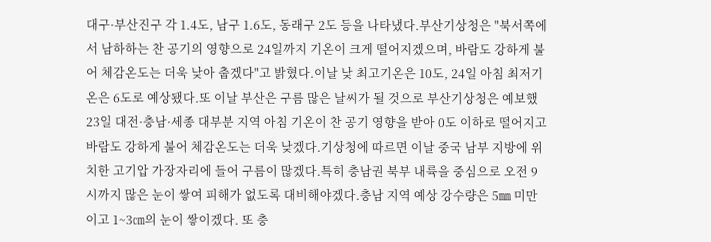대구·부산진구 각 1.4도, 남구 1.6도, 동래구 2도 등을 나타냈다.부산기상청은 "북서쪽에서 남하하는 찬 공기의 영향으로 24일까지 기온이 크게 떨어지겠으며, 바람도 강하게 불어 체감온도는 더욱 낮아 춥겠다"고 밝혔다.이날 낮 최고기온은 10도, 24일 아침 최저기온은 6도로 예상됐다.또 이날 부산은 구름 많은 날씨가 될 것으로 부산기상청은 예보했
23일 대전·충남·세종 대부분 지역 아침 기온이 찬 공기 영향을 받아 0도 이하로 떨어지고 바람도 강하게 불어 체감온도는 더욱 낮겠다.기상청에 따르면 이날 중국 남부 지방에 위치한 고기압 가장자리에 들어 구름이 많겠다.특히 충남권 북부 내륙을 중심으로 오전 9시까지 많은 눈이 쌓여 피해가 없도록 대비해야겠다.충남 지역 예상 강수량은 5㎜ 미만이고 1~3㎝의 눈이 쌓이겠다. 또 충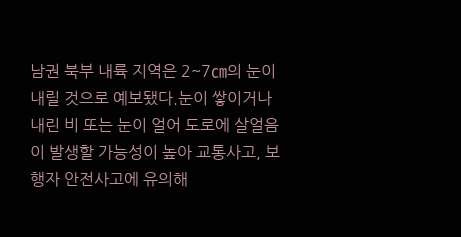남권 북부 내륙 지역은 2~7㎝의 눈이 내릴 것으로 예보됐다.눈이 쌓이거나 내린 비 또는 눈이 얼어 도로에 살얼음이 발생할 가능성이 높아 교통사고, 보행자 안전사고에 유의해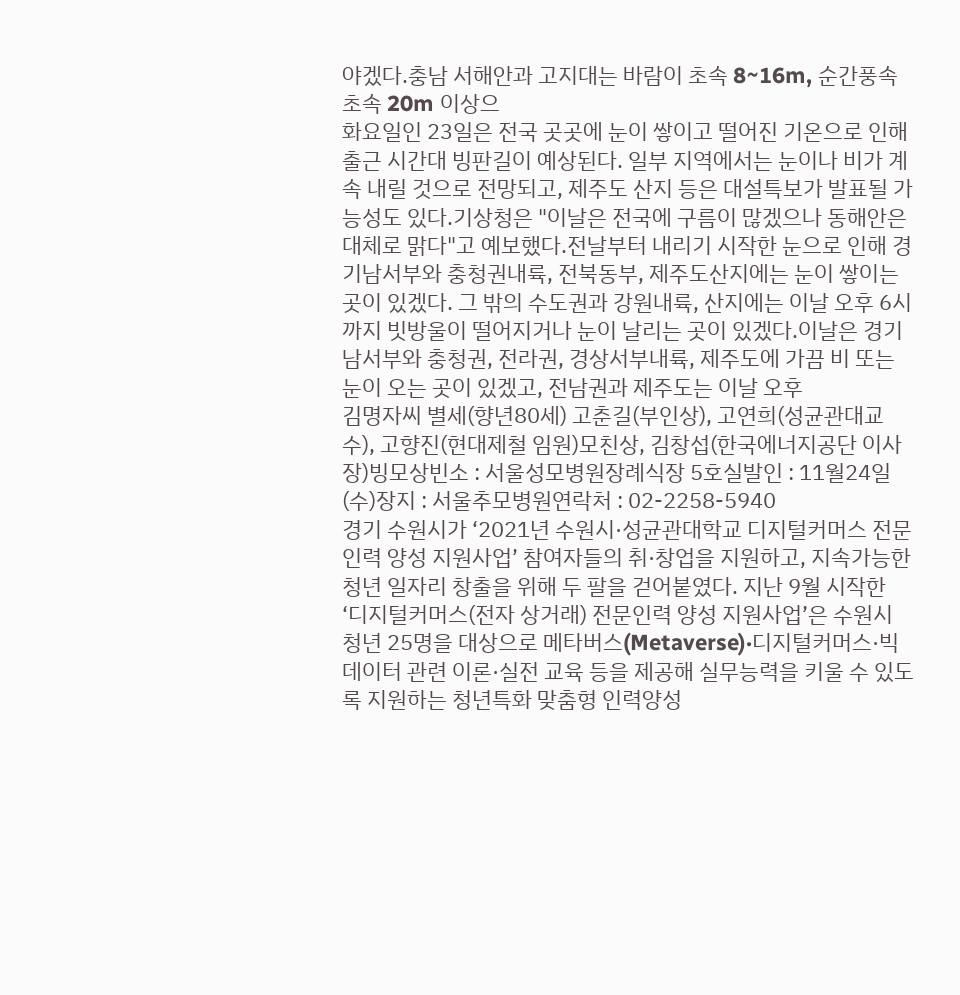야겠다.충남 서해안과 고지대는 바람이 초속 8~16m, 순간풍속 초속 20m 이상으
화요일인 23일은 전국 곳곳에 눈이 쌓이고 떨어진 기온으로 인해 출근 시간대 빙판길이 예상된다. 일부 지역에서는 눈이나 비가 계속 내릴 것으로 전망되고, 제주도 산지 등은 대설특보가 발표될 가능성도 있다.기상청은 "이날은 전국에 구름이 많겠으나 동해안은 대체로 맑다"고 예보했다.전날부터 내리기 시작한 눈으로 인해 경기남서부와 충청권내륙, 전북동부, 제주도산지에는 눈이 쌓이는 곳이 있겠다. 그 밖의 수도권과 강원내륙, 산지에는 이날 오후 6시까지 빗방울이 떨어지거나 눈이 날리는 곳이 있겠다.이날은 경기남서부와 충청권, 전라권, 경상서부내륙, 제주도에 가끔 비 또는 눈이 오는 곳이 있겠고, 전남권과 제주도는 이날 오후
김명자씨 별세(향년80세) 고춘길(부인상), 고연희(성균관대교수), 고향진(현대제철 임원)모친상, 김창섭(한국에너지공단 이사장)빙모상빈소 : 서울성모병원장례식장 5호실발인 : 11월24일(수)장지 : 서울추모병원연락처 : 02-2258-5940
경기 수원시가 ‘2021년 수원시·성균관대학교 디지털커머스 전문인력 양성 지원사업’ 참여자들의 취·창업을 지원하고, 지속가능한 청년 일자리 창출을 위해 두 팔을 걷어붙였다. 지난 9월 시작한 ‘디지털커머스(전자 상거래) 전문인력 양성 지원사업’은 수원시 청년 25명을 대상으로 메타버스(Metaverse)·디지털커머스·빅데이터 관련 이론·실전 교육 등을 제공해 실무능력을 키울 수 있도록 지원하는 청년특화 맞춤형 인력양성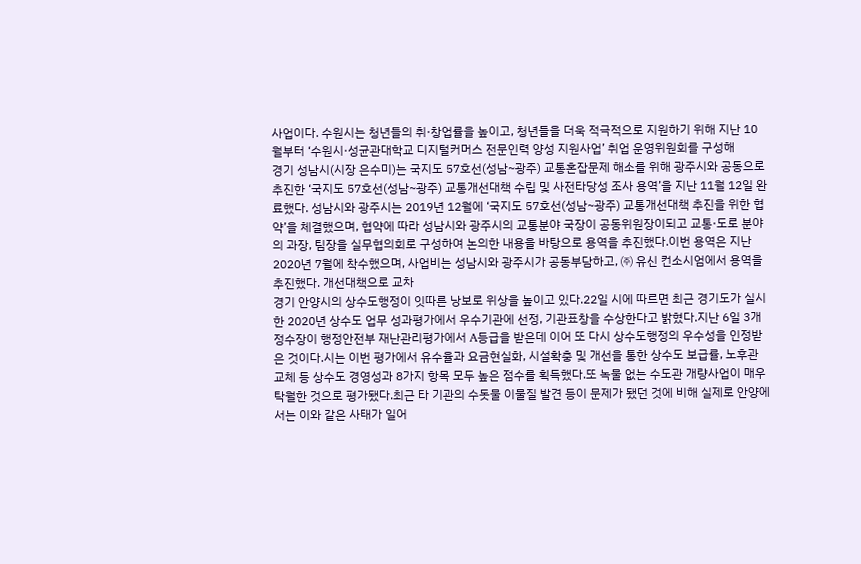사업이다. 수원시는 청년들의 취·창업률을 높이고, 청년들을 더욱 적극적으로 지원하기 위해 지난 10월부터 ‘수원시·성균관대학교 디지털커머스 전문인력 양성 지원사업’ 취업 운영위원회를 구성해
경기 성남시(시장 은수미)는 국지도 57호선(성남~광주) 교통혼잡문제 해소를 위해 광주시와 공동으로 추진한 ‘국지도 57호선(성남~광주) 교통개선대책 수립 및 사전타당성 조사 용역’을 지난 11월 12일 완료했다. 성남시와 광주시는 2019년 12월에 ‘국지도 57호선(성남~광주) 교통개선대책 추진을 위한 협약’을 체결했으며, 협약에 따라 성남시와 광주시의 교통분야 국장이 공동위원장이되고 교통·도로 분야의 과장, 팀장을 실무협의회로 구성하여 논의한 내용을 바탕으로 용역을 추진했다.이번 용역은 지난 2020년 7월에 착수했으며, 사업비는 성남시와 광주시가 공동부담하고, ㈜ 유신 컨소시엄에서 용역을 추진했다. 개선대책으로 교차
경기 안양시의 상수도행정이 잇따른 낭보로 위상을 높이고 있다.22일 시에 따르면 최근 경기도가 실시한 2020년 상수도 업무 성과평가에서 우수기관에 선정, 기관표창을 수상한다고 밝혔다.지난 6일 3개 정수장이 행정안전부 재난관리평가에서 A등급을 받은데 이어 또 다시 상수도행정의 우수성을 인정받은 것이다.시는 이번 평가에서 유수율과 요금현실화, 시설확충 및 개선을 통한 상수도 보급률, 노후관 교체 등 상수도 경영성과 8가지 항목 모두 높은 점수를 획득했다.또 녹물 없는 수도관 개량사업이 매우 탁월한 것으로 평가됐다.최근 타 기관의 수돗물 이물질 발견 등이 문제가 됐던 것에 비해 실제로 안양에서는 이와 같은 사태가 일어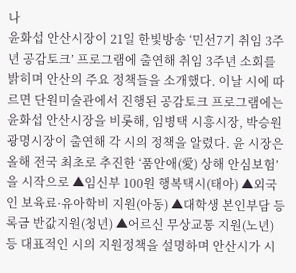나
윤화섭 안산시장이 21일 한빛방송 ‘민선7기 취임 3주년 공감토크’ 프로그램에 출연해 취임 3주년 소회를 밝히며 안산의 주요 정책들을 소개했다. 이날 시에 따르면 단원미술관에서 진행된 공감토크 프로그램에는 윤화섭 안산시장을 비롯해, 임병택 시흥시장, 박승원 광명시장이 출연해 각 시의 정책을 알렸다. 윤 시장은 올해 전국 최초로 추진한 ‘품안애(愛) 상해 안심보험’을 시작으로 ▲임신부 100원 행복택시(태아) ▲외국인 보육료·유아학비 지원(아동) ▲대학생 본인부담 등록금 반값지원(청년) ▲어르신 무상교통 지원(노년) 등 대표적인 시의 지원정책을 설명하며 안산시가 시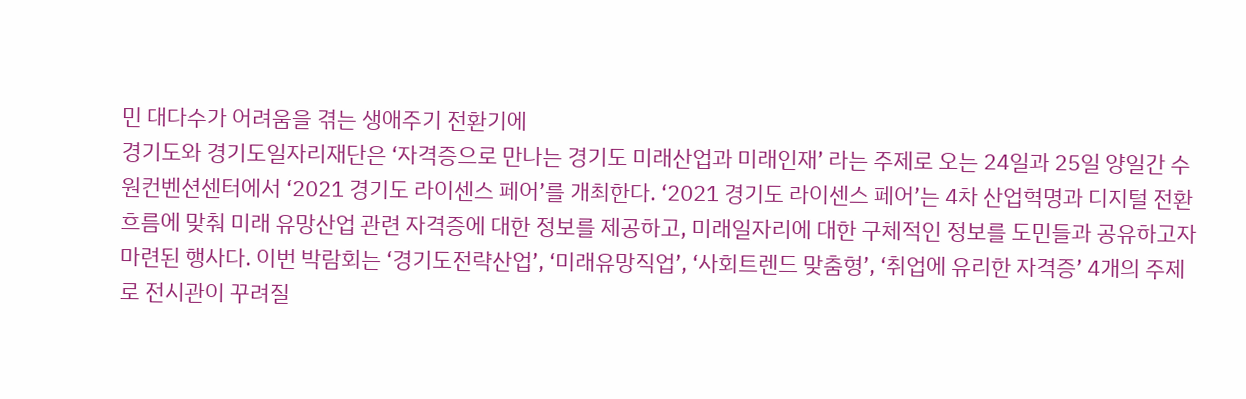민 대다수가 어려움을 겪는 생애주기 전환기에
경기도와 경기도일자리재단은 ‘자격증으로 만나는 경기도 미래산업과 미래인재’ 라는 주제로 오는 24일과 25일 양일간 수원컨벤션센터에서 ‘2021 경기도 라이센스 페어’를 개최한다. ‘2021 경기도 라이센스 페어’는 4차 산업혁명과 디지털 전환 흐름에 맞춰 미래 유망산업 관련 자격증에 대한 정보를 제공하고, 미래일자리에 대한 구체적인 정보를 도민들과 공유하고자 마련된 행사다. 이번 박람회는 ‘경기도전략산업’, ‘미래유망직업’, ‘사회트렌드 맞춤형’, ‘취업에 유리한 자격증’ 4개의 주제로 전시관이 꾸려질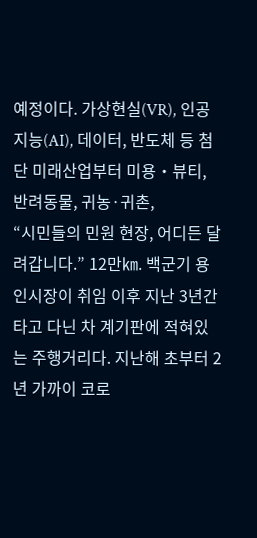예정이다. 가상현실(VR), 인공지능(AI), 데이터, 반도체 등 첨단 미래산업부터 미용‧뷰티, 반려동물, 귀농·귀촌,
“시민들의 민원 현장, 어디든 달려갑니다.” 12만㎞. 백군기 용인시장이 취임 이후 지난 3년간 타고 다닌 차 계기판에 적혀있는 주행거리다. 지난해 초부터 2년 가까이 코로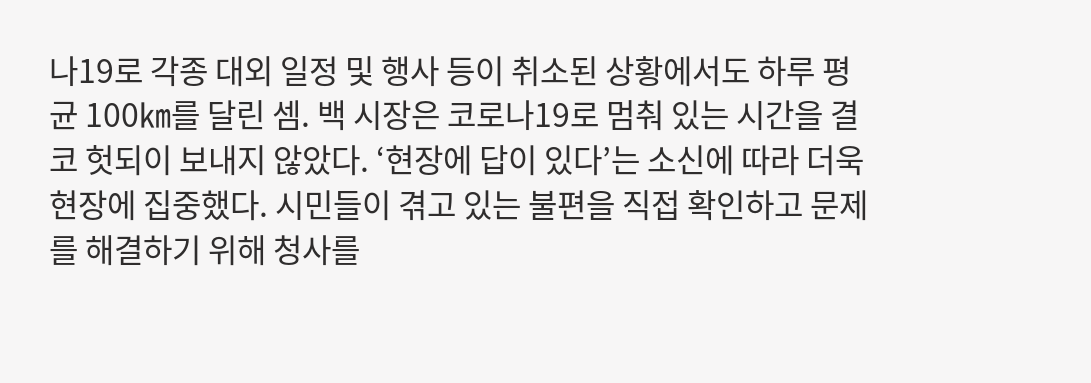나19로 각종 대외 일정 및 행사 등이 취소된 상황에서도 하루 평균 100㎞를 달린 셈. 백 시장은 코로나19로 멈춰 있는 시간을 결코 헛되이 보내지 않았다. ‘현장에 답이 있다’는 소신에 따라 더욱 현장에 집중했다. 시민들이 겪고 있는 불편을 직접 확인하고 문제를 해결하기 위해 청사를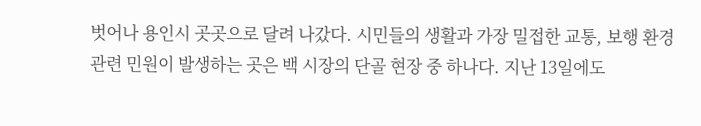벗어나 용인시 곳곳으로 달려 나갔다. 시민들의 생활과 가장 밀접한 교통, 보행 환경 관련 민원이 발생하는 곳은 백 시장의 단골 현장 중 하나다. 지난 13일에도